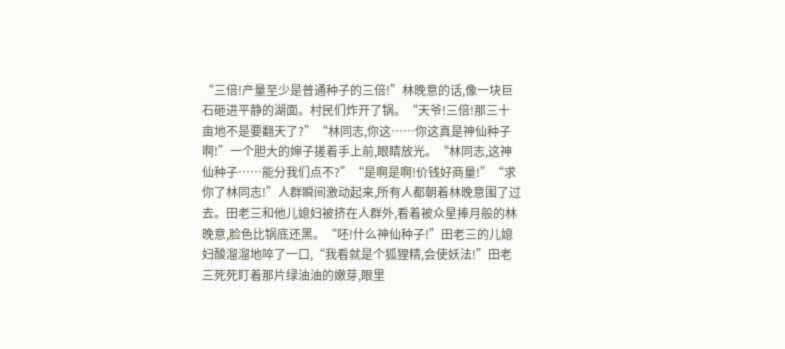“三倍!产量至少是普通种子的三倍!”林晚意的话,像一块巨石砸进平静的湖面。村民们炸开了锅。“天爷!三倍!那三十亩地不是要翻天了?”“林同志,你这……你这真是神仙种子啊!”一个胆大的婶子搓着手上前,眼睛放光。“林同志,这神仙种子……能分我们点不?”“是啊是啊!价钱好商量!”“求你了林同志!”人群瞬间激动起来,所有人都朝着林晚意围了过去。田老三和他儿媳妇被挤在人群外,看着被众星捧月般的林晚意,脸色比锅底还黑。“呸!什么神仙种子!”田老三的儿媳妇酸溜溜地啐了一口,“我看就是个狐狸精,会使妖法!”田老三死死盯着那片绿油油的嫩芽,眼里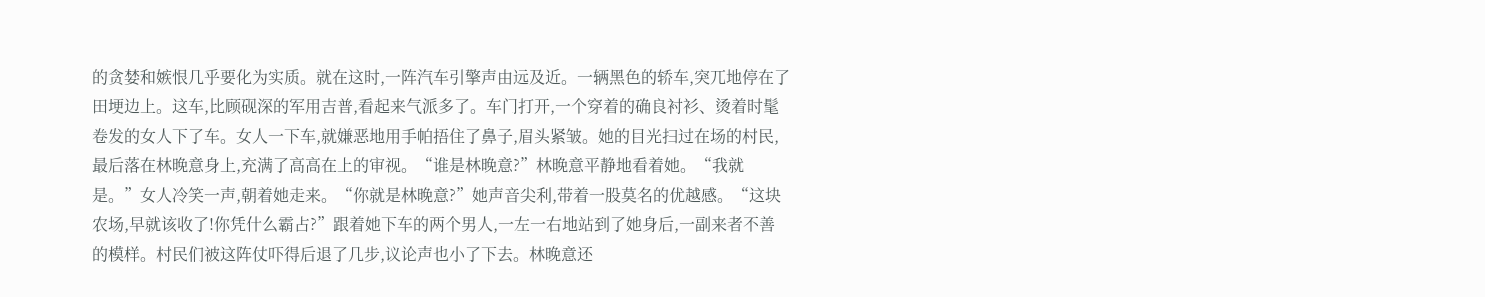的贪婪和嫉恨几乎要化为实质。就在这时,一阵汽车引擎声由远及近。一辆黑色的轿车,突兀地停在了田埂边上。这车,比顾砚深的军用吉普,看起来气派多了。车门打开,一个穿着的确良衬衫、烫着时髦卷发的女人下了车。女人一下车,就嫌恶地用手帕捂住了鼻子,眉头紧皱。她的目光扫过在场的村民,最后落在林晚意身上,充满了高高在上的审视。“谁是林晚意?”林晚意平静地看着她。“我就是。”女人冷笑一声,朝着她走来。“你就是林晚意?”她声音尖利,带着一股莫名的优越感。“这块农场,早就该收了!你凭什么霸占?”跟着她下车的两个男人,一左一右地站到了她身后,一副来者不善的模样。村民们被这阵仗吓得后退了几步,议论声也小了下去。林晚意还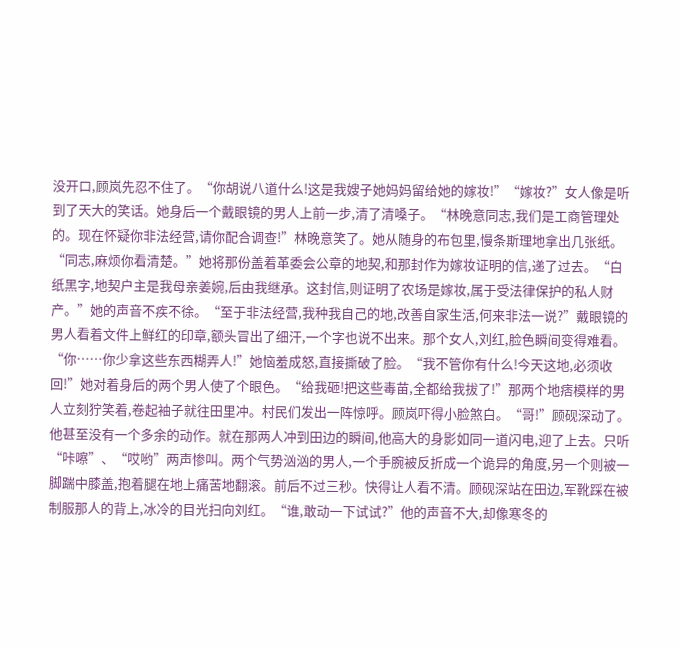没开口,顾岚先忍不住了。“你胡说八道什么!这是我嫂子她妈妈留给她的嫁妆!”“嫁妆?”女人像是听到了天大的笑话。她身后一个戴眼镜的男人上前一步,清了清嗓子。“林晚意同志,我们是工商管理处的。现在怀疑你非法经营,请你配合调查!”林晚意笑了。她从随身的布包里,慢条斯理地拿出几张纸。“同志,麻烦你看清楚。”她将那份盖着革委会公章的地契,和那封作为嫁妆证明的信,递了过去。“白纸黑字,地契户主是我母亲姜婉,后由我继承。这封信,则证明了农场是嫁妆,属于受法律保护的私人财产。”她的声音不疾不徐。“至于非法经营,我种我自己的地,改善自家生活,何来非法一说?”戴眼镜的男人看着文件上鲜红的印章,额头冒出了细汗,一个字也说不出来。那个女人,刘红,脸色瞬间变得难看。“你……你少拿这些东西糊弄人!”她恼羞成怒,直接撕破了脸。“我不管你有什么!今天这地,必须收回!”她对着身后的两个男人使了个眼色。“给我砸!把这些毒苗,全都给我拔了!”那两个地痞模样的男人立刻狞笑着,卷起袖子就往田里冲。村民们发出一阵惊呼。顾岚吓得小脸煞白。“哥!”顾砚深动了。他甚至没有一个多余的动作。就在那两人冲到田边的瞬间,他高大的身影如同一道闪电,迎了上去。只听“咔嚓”、“哎哟”两声惨叫。两个气势汹汹的男人,一个手腕被反折成一个诡异的角度,另一个则被一脚踹中膝盖,抱着腿在地上痛苦地翻滚。前后不过三秒。快得让人看不清。顾砚深站在田边,军靴踩在被制服那人的背上,冰冷的目光扫向刘红。“谁,敢动一下试试?”他的声音不大,却像寒冬的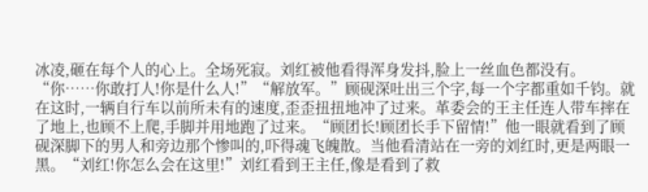冰凌,砸在每个人的心上。全场死寂。刘红被他看得浑身发抖,脸上一丝血色都没有。“你……你敢打人!你是什么人!”“解放军。”顾砚深吐出三个字,每一个字都重如千钧。就在这时,一辆自行车以前所未有的速度,歪歪扭扭地冲了过来。革委会的王主任连人带车摔在了地上,也顾不上爬,手脚并用地跑了过来。“顾团长!顾团长手下留情!”他一眼就看到了顾砚深脚下的男人和旁边那个惨叫的,吓得魂飞魄散。当他看清站在一旁的刘红时,更是两眼一黑。“刘红!你怎么会在这里!”刘红看到王主任,像是看到了救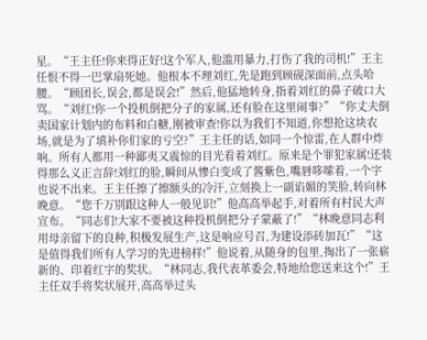星。“王主任!你来得正好!这个军人,他滥用暴力,打伤了我的司机!”王主任恨不得一巴掌扇死她。他根本不理刘红,先是跑到顾砚深面前,点头哈腰。“顾团长,误会,都是误会!”然后,他猛地转身,指着刘红的鼻子破口大骂。“刘红!你一个投机倒把分子的家属,还有脸在这里闹事?”“你丈夫倒卖国家计划内的布料和白糖,刚被审查!你以为我们不知道,你想抢这块农场,就是为了填补你们家的亏空?”王主任的话,如同一个惊雷,在人群中炸响。所有人都用一种鄙夷又震惊的目光看着刘红。原来是个罪犯家属!还装得那么义正言辞!刘红的脸,瞬间从惨白变成了酱紫色,嘴唇哆嗦着,一个字也说不出来。王主任擦了擦额头的冷汗,立刻换上一副谄媚的笑脸,转向林晚意。“您千万别跟这种人一般见识!”他高高举起手,对着所有村民大声宣布。“同志们!大家不要被这种投机倒把分子蒙蔽了!”“林晚意同志利用母亲留下的良种,积极发展生产,这是响应号召,为建设添砖加瓦!”“这是值得我们所有人学习的先进榜样!”他说着,从随身的包里,掏出了一张崭新的、印着红字的奖状。“林同志,我代表革委会,特地给您送来这个!”王主任双手将奖状展开,高高举过头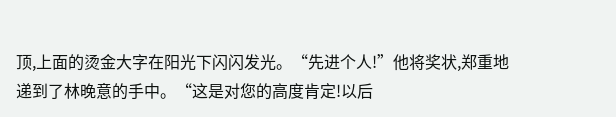顶,上面的烫金大字在阳光下闪闪发光。“先进个人!”他将奖状,郑重地递到了林晚意的手中。“这是对您的高度肯定!以后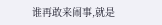谁再敢来闹事,就是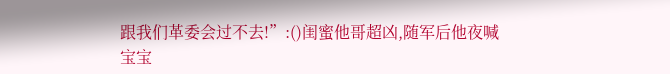跟我们革委会过不去!”:()闺蜜他哥超凶,随军后他夜喊宝宝